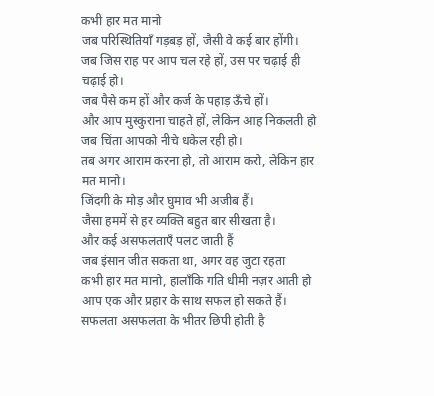कभी हार मत मानो
जब परिस्थितियाँ गड़बड़ हों, जैसी वे कई बार होंगी।
जब जिस राह पर आप चल रहे हों, उस पर चढ़ाई ही चढ़ाई हो।
जब पैसे कम हों और कर्ज के पहाड़ ऊँचे हों।
और आप मुस्कुराना चाहते हों, लेकिन आह निकलती हो
जब चिंता आपको नीचे धकेल रही हो।
तब अगर आराम करना हो, तो आराम करो, लेकिन हार मत मानो।
जिंदगी के मोड़ और घुमाव भी अजीब हैं।
जैसा हममें से हर व्यक्ति बहुत बार सीखता है।
और कई असफलताएँ पलट जाती हैं
जब इंसान जीत सकता था, अगर वह जुटा रहता
कभी हार मत मानो, हालाँकि गति धीमी नज़र आती हो
आप एक और प्रहार के साथ सफल हो सकते हैं।
सफलता असफलता के भीतर छिपी होती है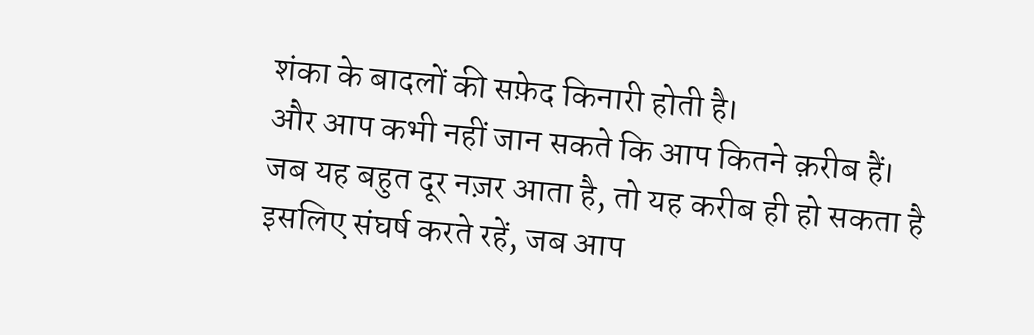शंका के बादलों की सफ़ेद किनारी होती है।
और आप कभी नहीं जान सकते कि आप कितने क़रीब हैं।
जब यह बहुत दूर नज़र आता है, तो यह करीब ही हो सकता है
इसलिए संघर्ष करते रहें, जब आप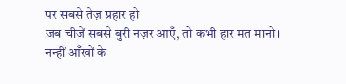पर सबसे तेज़ प्रहार हो
जब चीजें सबसे बुरी नज़र आएँ, तो कभी हार मत मानो।
नन्हीं आँखों के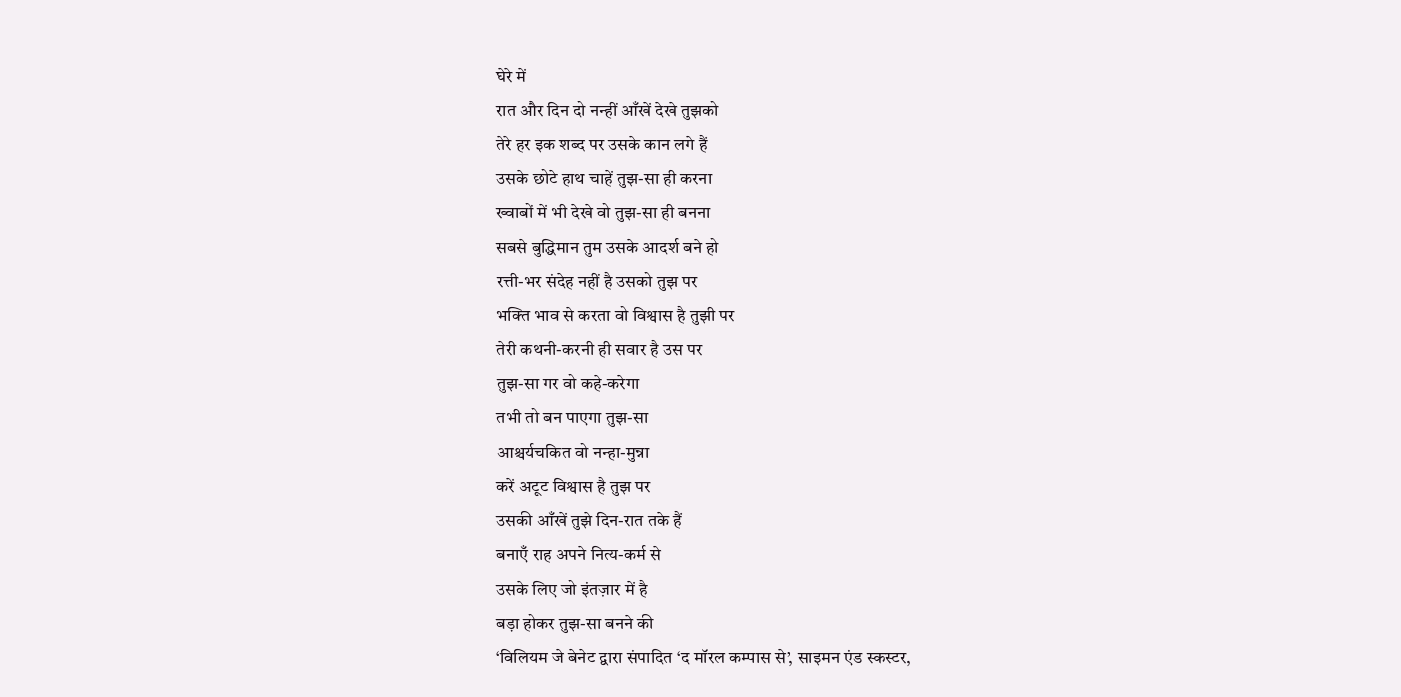घेरे में
रात और दिन दो नन्हीं आँखें देखे तुझको
तेरे हर इक शब्द पर उसके कान लगे हैं
उसके छोटे हाथ चाहें तुझ-सा ही करना
ख्वाबों में भी देखे वो तुझ-सा ही बनना
सबसे बुद्धिमान तुम उसके आदर्श बने हो
रत्ती-भर संदेह नहीं है उसको तुझ पर
भक्ति भाव से करता वो विश्वास है तुझी पर
तेरी कथनी-करनी ही सवार है उस पर
तुझ-सा गर वो कहे-करेगा
तभी तो बन पाएगा तुझ-सा
आश्चर्यचकित वो नन्हा-मुन्ना
करें अटूट विश्वास है तुझ पर
उसकी आँखें तुझे दिन-रात तके हैं
बनाएँ राह अपने नित्य-कर्म से
उसके लिए जो इंतज़ार में है
बड़ा होकर तुझ-सा बनने की
‘विलियम जे बेनेट द्वारा संपादित ‘द मॉरल कम्पास से’, साइमन एंड स्कस्टर,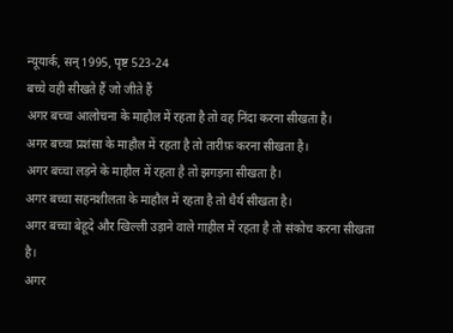न्यूयार्क, सन् 1995, पृष्ट 523-24
बच्चे वही सीखते हैं जो जीते हैं
अगर बच्चा आलोचना के माहौल में रहता है तो वह निंदा करना सीखता है।
अगर बच्चा प्रशंसा के माहौल में रहता है तो तारीफ़ करना सीखता है।
अगर बच्चा लड़ने के माहौल में रहता है तो झगड़ना सीखता है।
अगर बच्चा सहनशीलता के माहौल में रहता है तो धैर्य सीखता है।
अगर बच्चा बेहूदे और खिल्ली उड़ाने वाले गाहील में रहता है तो संकोच करना सीखता है।
अगर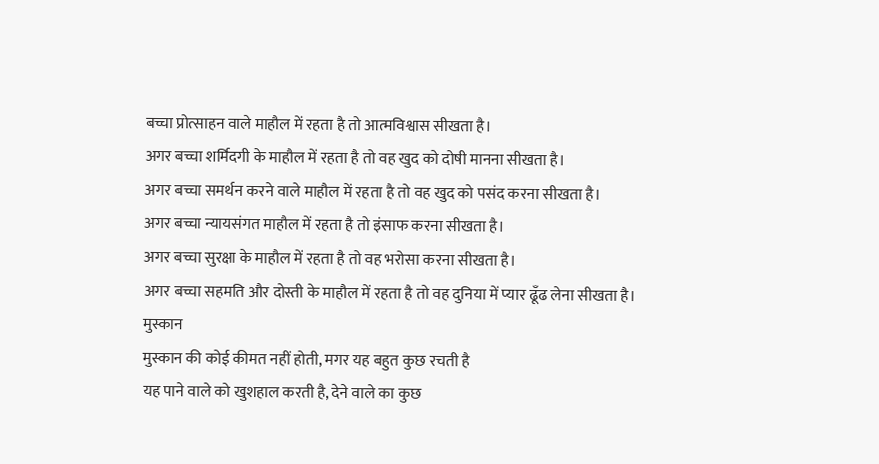बच्चा प्रोत्साहन वाले माहौल में रहता है तो आत्मविश्वास सीखता है।
अगर बच्चा शर्मिदगी के माहौल में रहता है तो वह खुद को दोषी मानना सीखता है।
अगर बच्चा समर्थन करने वाले माहौल में रहता है तो वह खुद को पसंद करना सीखता है।
अगर बच्चा न्यायसंगत माहौल में रहता है तो इंसाफ करना सीखता है।
अगर बच्चा सुरक्षा के माहौल में रहता है तो वह भरोसा करना सीखता है।
अगर बच्चा सहमति और दोस्ती के माहौल में रहता है तो वह दुनिया में प्यार ढूँढ लेना सीखता है।
मुस्कान
मुस्कान की कोई कीमत नहीं होती, मगर यह बहुत कुछ रचती है
यह पाने वाले को खुशहाल करती है, देने वाले का कुछ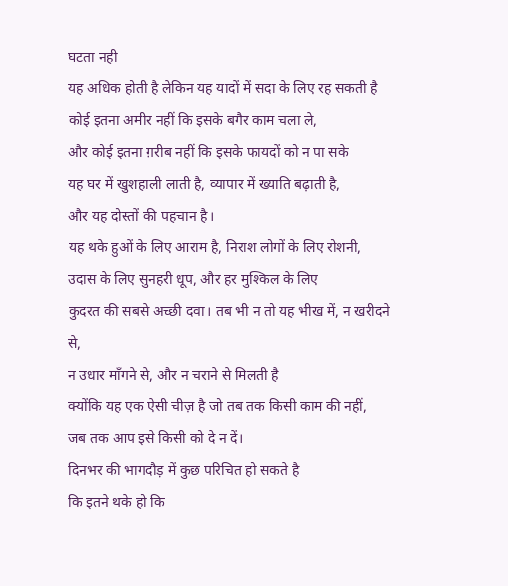घटता नही
यह अधिक होती है लेकिन यह यादों में सदा के लिए रह सकती है
कोई इतना अमीर नहीं कि इसके बगैर काम चला ले,
और कोई इतना ग़रीब नहीं कि इसके फायदों को न पा सके
यह घर में खुशहाली लाती है, व्यापार में ख्याति बढ़ाती है,
और यह दोस्तों की पहचान है।
यह थके हुओं के लिए आराम है, निराश लोगों के लिए रोशनी,
उदास के लिए सुनहरी धूप, और हर मुश्किल के लिए
कुदरत की सबसे अच्छी दवा। तब भी न तो यह भीख में, न खरीदने से,
न उधार माँगने से, और न चराने से मिलती है
क्योंकि यह एक ऐसी चीज़ है जो तब तक किसी काम की नहीं,
जब तक आप इसे किसी को दे न दें।
दिनभर की भागदौड़ में कुछ परिचित हो सकते है
कि इतने थके हो कि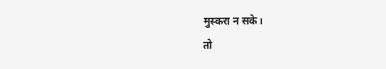मुस्करा न सके।
तो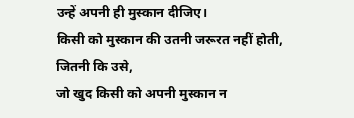उन्हें अपनी ही मुस्कान दीजिए।
किसी को मुस्कान की उतनी जरूरत नहीं होती, जितनी कि उसे,
जो खुद किसी को अपनी मुस्कान न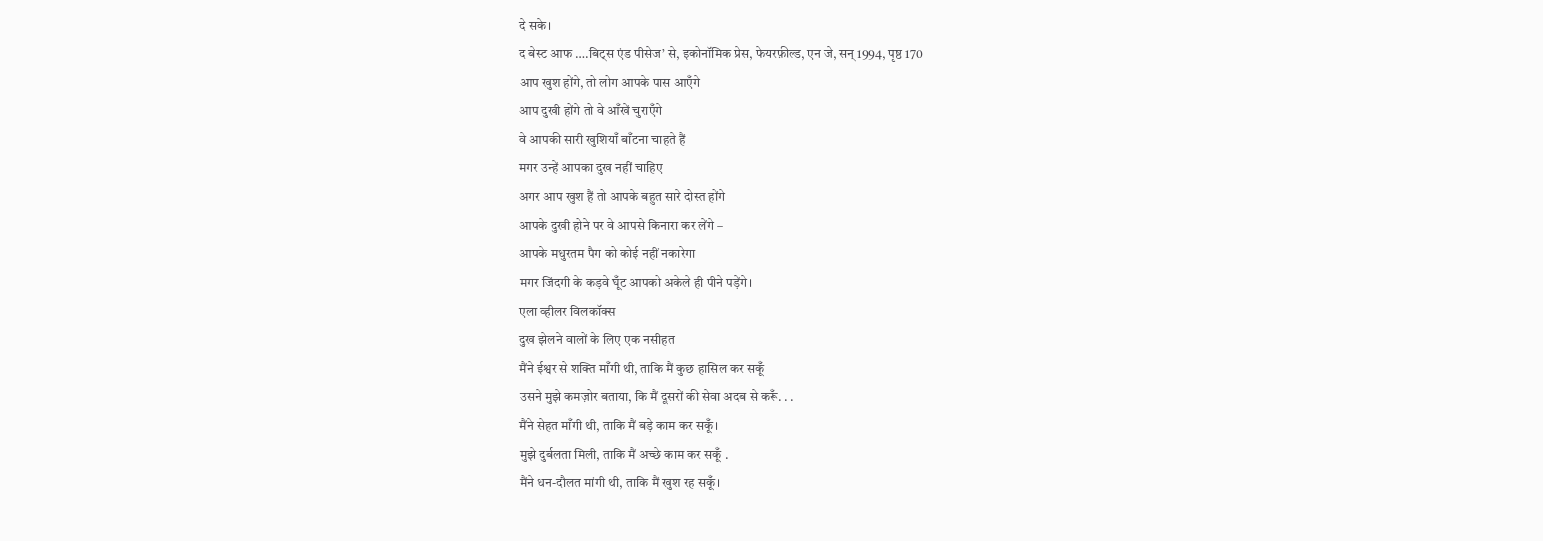दे सके।
द बेस्ट आफ ….बिट्स एंड पीसेज’ से, इकोनॉमिक प्रेस, फेयरफ़ील्ड, एन जे, सन् 1994, पृष्ठ 170
आप खुश होंगे, तो लोग आपके पास आएँगे
आप दुखी होंगे तो वे आँखें चुराएँगे
वे आपकी सारी खुशियाँ बाँटना चाहते हैं
मगर उन्हें आपका दुख नहीं चाहिए
अगर आप खुश हैं तो आपके बहुत सारे दोस्त होंगे
आपके दुखी होने पर वे आपसे किनारा कर लेंगे –
आपके मधुरतम पैग को कोई नहीं नकारेगा
मगर जिंदगी के कड़वे घूँट आपको अकेले ही पीने पड़ेंगे।
एला व्हीलर विलकॉक्स
दुख झेलने वालों के लिए एक नसीहत
मैंने ईश्वर से शक्ति माँगी थी, ताकि मैं कुछ हासिल कर सकूँ
उसने मुझे कमज़ोर बताया, कि मैं दूसरों की सेवा अदब से करूँ. . .
मैंने सेहत माँगी थी, ताकि मैं बड़े काम कर सकूँ।
मुझे दुर्बलता मिली, ताकि मैं अच्छे काम कर सकूँ .
मैंने धन-दौलत मांगी थी, ताकि मैं खुश रह सकूँ।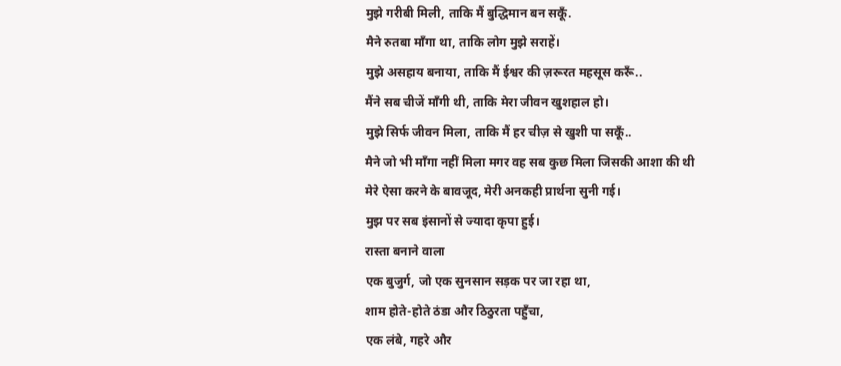मुझे गरीबी मिली, ताकि मैं बुद्धिमान बन सकूँ.
मैने रुतबा माँगा था, ताकि लोग मुझे सराहें।
मुझे असहाय बनाया, ताकि मैं ईश्वर की ज़रूरत महसूस करूँ..
मैंने सब चीजें माँगी थी, ताकि मेरा जीवन खुशहाल हो।
मुझे सिर्फ जीवन मिला, ताकि मैं हर चीज़ से खुशी पा सकूँ..
मैने जो भी माँगा नहीं मिला मगर वह सब कुछ मिला जिसकी आशा की थी
मेरे ऐसा करने के बावजूद, मेरी अनकही प्रार्थना सुनी गई।
मुझ पर सब इंसानों से ज्यादा कृपा हुई।
रास्ता बनाने वाला
एक बुजुर्ग, जो एक सुनसान सड़क पर जा रहा था,
शाम होते-होते ठंडा और ठिठुरता पहुँचा,
एक लंबे, गहरे और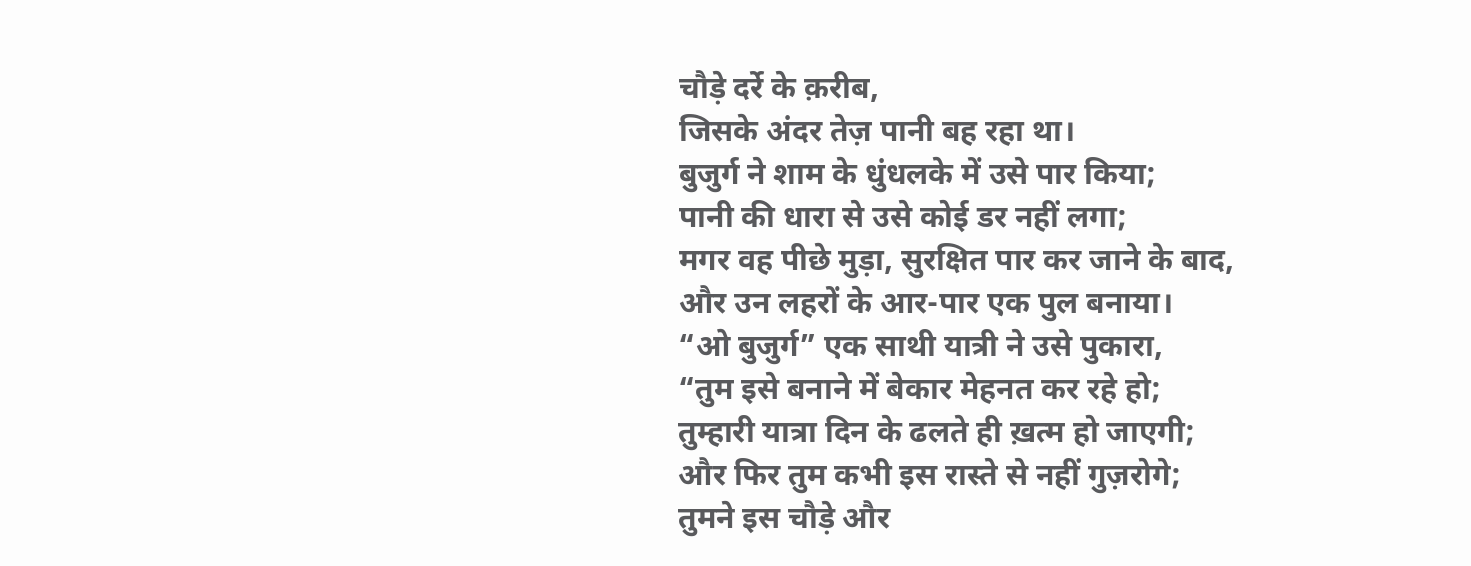चौड़े दर्रे के क़रीब,
जिसके अंदर तेज़ पानी बह रहा था।
बुजुर्ग ने शाम के धुंधलके में उसे पार किया;
पानी की धारा से उसे कोई डर नहीं लगा;
मगर वह पीछे मुड़ा, सुरक्षित पार कर जाने के बाद,
और उन लहरों के आर-पार एक पुल बनाया।
“ओ बुजुर्ग” एक साथी यात्री ने उसे पुकारा,
“तुम इसे बनाने में बेकार मेहनत कर रहे हो;
तुम्हारी यात्रा दिन के ढलते ही ख़त्म हो जाएगी;
और फिर तुम कभी इस रास्ते से नहीं गुज़रोगे;
तुमने इस चौड़े और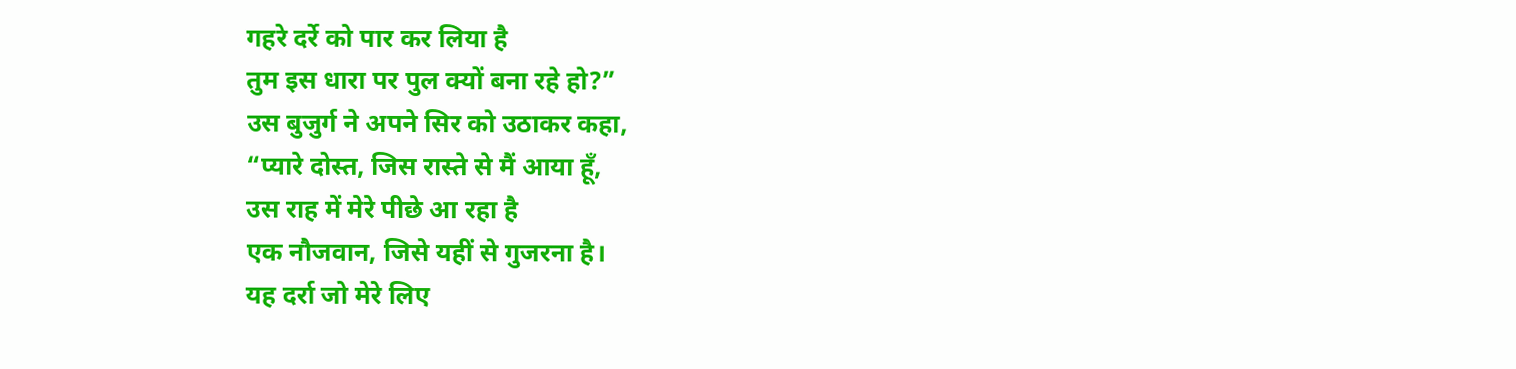गहरे दर्रे को पार कर लिया है
तुम इस धारा पर पुल क्यों बना रहे हो?”
उस बुजुर्ग ने अपने सिर को उठाकर कहा,
“प्यारे दोस्त, जिस रास्ते से मैं आया हूँ,
उस राह में मेरे पीछे आ रहा है
एक नौजवान, जिसे यहीं से गुजरना है।
यह दर्रा जो मेरे लिए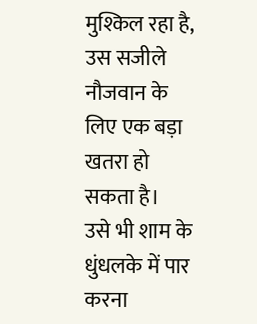मुश्किल रहा है,
उस सजीले नौजवान के लिए एक बड़ा खतरा हो सकता है।
उसे भी शाम के धुंधलके में पार करना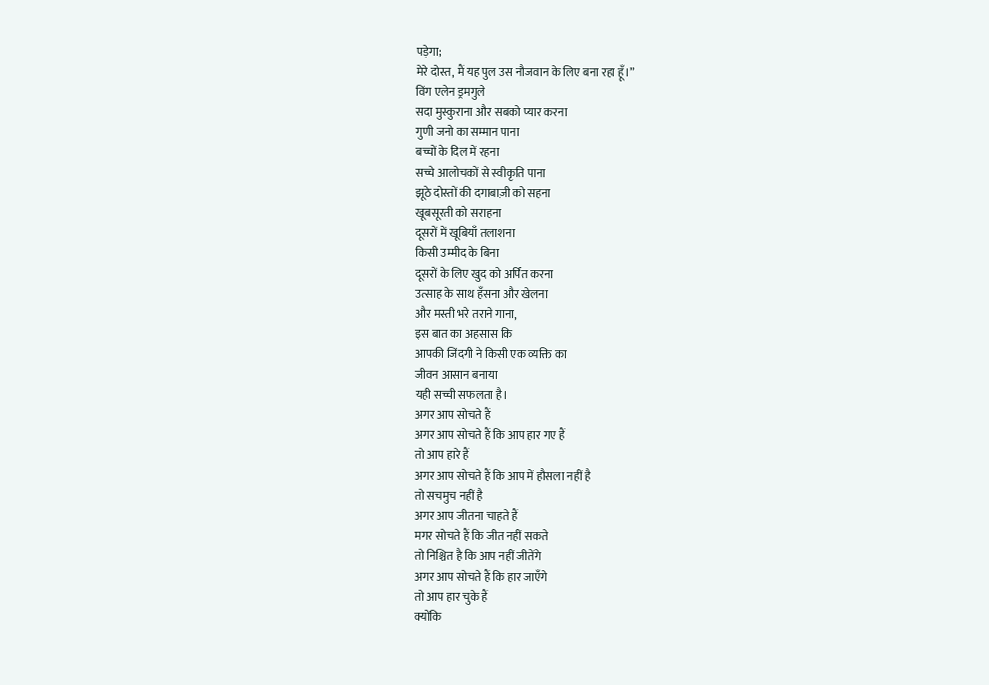पड़ेगा;
मेरे दोस्त, मैं यह पुल उस नौजवान के लिए बना रहा हूँ।”
विंग एलेन ड्रमगुले
सदा मुस्कुराना और सबको प्यार करना
गुणी जनो का सम्मान पाना
बच्चों के दिल में रहना
सच्चे आलोचकों से स्वीकृति पाना
झूठे दोस्तों की दगाबाज़ी को सहना
खूबसूरती को सराहना
दूसरों में खूबियाँ तलाशना
किसी उम्मीद के बिना
दूसरों के लिए खुद को अर्पित करना
उत्साह के साथ हँसना और खेलना
और मस्ती भरे तराने गाना,
इस बात का अहसास कि
आपकी जिंदगी ने किसी एक व्यक्ति का
जीवन आसान बनाया
यही सच्ची सफलता है।
अगर आप सोचते हैं
अगर आप सोचते हैं कि आप हार गए हैं
तो आप हारे हैं
अगर आप सोचते हैं कि आप में हौसला नहीं है
तो सचमुच नहीं है
अगर आप जीतना चाहते हैं
मगर सोचते हैं कि जीत नहीं सकते
तो निश्चित है कि आप नहीं जीतेंगे
अगर आप सोचते हैं कि हार जाएँगे
तो आप हार चुके हैं
क्योंकि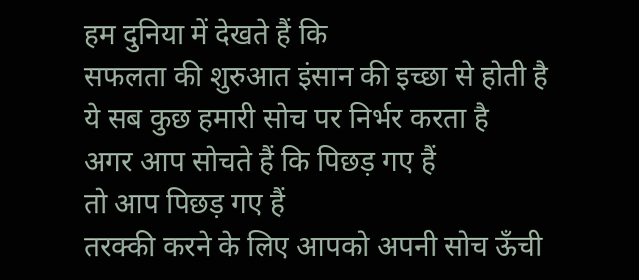हम दुनिया में देखते हैं कि
सफलता की शुरुआत इंसान की इच्छा से होती है
ये सब कुछ हमारी सोच पर निर्भर करता है
अगर आप सोचते हैं कि पिछड़ गए हैं
तो आप पिछड़ गए हैं
तरक्की करने के लिए आपको अपनी सोच ऊँची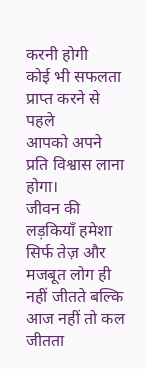करनी होगी
कोई भी सफलता प्राप्त करने से पहले
आपको अपने प्रति विश्वास लाना होगा।
जीवन की लड़कियाँ हमेशा
सिर्फ तेज़ और मजबूत लोग ही नहीं जीतते बल्कि
आज नहीं तो कल जीतता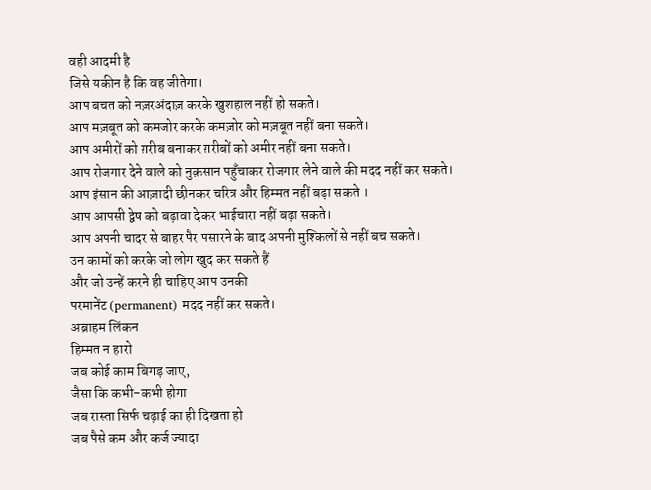वही आदमी है
जिसे यकीन है कि वह जीतेगा।
आप बचत को नज़रअंदाज़ करके खुशहाल नहीं हो सकते।
आप मज़बूत को कमजोर करके कमज़ोर को मज़बूत नहीं बना सकते।
आप अमीरों को ग़रीब बनाकर ग़रीबों को अमीर नहीं बना सकते।
आप रोजगार देने वाले को नुक़सान पहुँचाकर रोजगार लेने वाले की मदद नहीं कर सकते।
आप इंसान की आज़ादी छीनकर चरित्र और हिम्मत नहीं बढ़ा सकते ।
आप आपसी द्वेष को बढ़ावा देकर भाईचारा नहीं बढ़ा सकते।
आप अपनी चादर से बाहर पैर पसारने के बाद अपनी मुश्किलों से नहीं बच सकते।
उन कामों को करके जो लोग खुद कर सकते हैं
और जो उन्हें करने ही चाहिए आप उनकी
परमानेंट (permanent) मदद नहीं कर सकते।
अब्राहम लिंकन
हिम्मत न हारो
जब कोई काम बिगड़ जाए,
जैसा कि कभी-कभी होगा
जब रास्ता सिर्फ चढ़ाई का ही दिखता हो
जब पैसे कम और कर्ज ज्यादा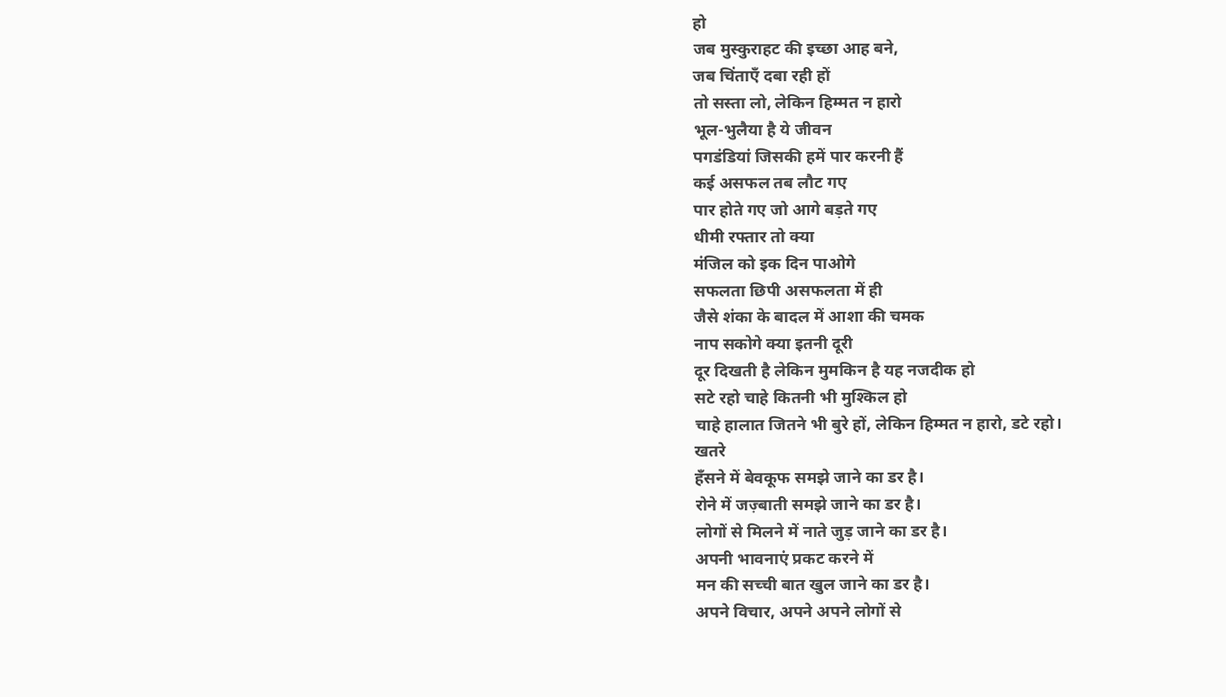हो
जब मुस्कुराहट की इच्छा आह बने,
जब चिंताएँ दबा रही हों
तो सस्ता लो, लेकिन हिम्मत न हारो
भूल-भुलैया है ये जीवन
पगडंडियां जिसकी हमें पार करनी हैं
कई असफल तब लौट गए
पार होते गए जो आगे बड़ते गए
धीमी रफ्तार तो क्या
मंजिल को इक दिन पाओगे
सफलता छिपी असफलता में ही
जैसे शंका के बादल में आशा की चमक
नाप सकोगे क्या इतनी दूरी
दूर दिखती है लेकिन मुमकिन है यह नजदीक हो
सटे रहो चाहे कितनी भी मुश्किल हो
चाहे हालात जितने भी बुरे हों, लेकिन हिम्मत न हारो, डटे रहो।
खतरे
हँसने में बेवकूफ समझे जाने का डर है।
रोने में जज़्बाती समझे जाने का डर है।
लोगों से मिलने में नाते जुड़ जाने का डर है।
अपनी भावनाएं प्रकट करने में
मन की सच्ची बात खुल जाने का डर है।
अपने विचार, अपने अपने लोगों से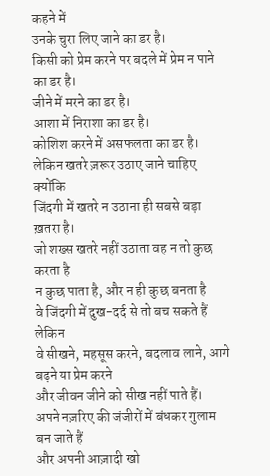कहने में
उनके चुरा लिए जाने का डर है।
किसी को प्रेम करने पर बदले में प्रेम न पाने का डर है।
जीने में मरने का डर है।
आशा में निराशा का डर है।
कोशिश करने में असफलता का डर है।
लेकिन खतरे ज़रूर उठाए जाने चाहिए क्योंकि
जिंदगी में खतरे न उठाना ही सबसे बड़ा ख़तरा है।
जो शख्स खतरे नहीं उठाता वह न तो कुछ करता है
न कुछ पाता है, और न ही कुछ बनता है
वे जिंदगी में दुख-दर्द से तो बच सकते हैं लेकिन
वे सीखने, महसूस करने, बदलाव लाने, आगे बढ़ने या प्रेम करने
और जीवन जीने को सीख नहीं पाते हैं।
अपने नज़रिए की जंजीरों में बंधकर गुलाम बन जाते हैं
और अपनी आज़ादी खो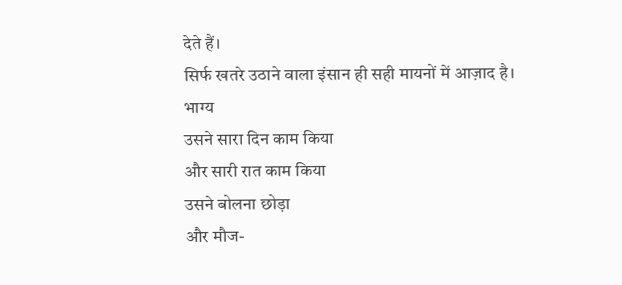देते हैं।
सिर्फ खतरे उठाने वाला इंसान ही सही मायनों में आज़ाद है।
भाग्य
उसने सारा दिन काम किया
और सारी रात काम किया
उसने बोलना छोड़ा
और मौज-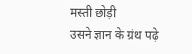मस्ती छोड़ी
उसने ज्ञान के ग्रंथ पढ़े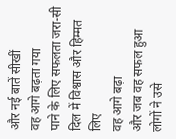और नई बातें सीखीं
वह आगे बढ़ता गया
पाने के लिए सफलता जरा-सी
दिल में विश्वास और हिम्मत लिए
वह आगे बढ़ा
और जब वह सफल हुआ
लोगों ने उसे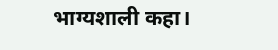भाग्यशाली कहा।